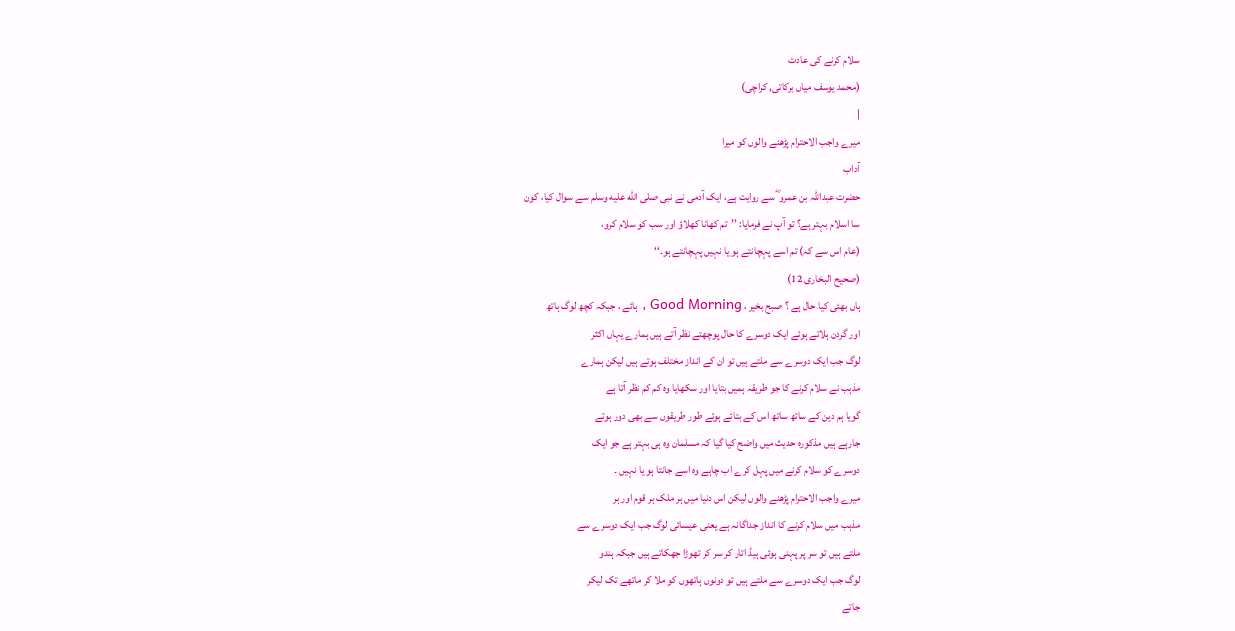سلام کرنے کی عادت
(محمد یوسف میاں برکاتی, کراچی)
|
میرے واجب الاحترام پڑھنے والوں کو میرا
آداب
حضرت عبداللہ بن عمرو ؓ سے روایت ہے، ایک آدمی نے نبی صلى الله عليه وسلم سے سوال کیا، کون
سا اسلام بہتر ہے؟ تو آپ نے فرمایا: ’’تم کھانا کھلاؤ اور سب کو سلام کرو،
(عام اس سے کہ) تم اسے پہچانتے ہو یا نہیں پہچانتے ہو۔‘‘
(صحیح البخاری 12)
ہاں بھئی کیا حال ہے ؟ صبح بخیر ، Good Morning , ہائے ، جبکہ کچھ لوگ ہاتھ
اور گردن ہلاتے ہوئے ایک دوسرے کا حال پوچھتے نظر آتے ہیں ہمارے یہاں اکثر
لوگ جب ایک دوسرے سے ملتے ہیں تو ان کے انداز مختلف ہوتے ہیں لیکن ہمارے
مذہب نے سلام کرنے کا جو طریقہ ہمیں بتایا اور سکھایا وہ کم کم نظر آتا ہے
گویا ہم دین کے ساتھ ساتھ اس کے بتائے ہوئے طور طریقوں سے بھی دور ہوتے
جارہے ہیں مذکورہ حدیث میں واضح کیا گیا کہ مسلمان وہ ہی بہتر ہے جو ایک
دوسرے کو سلام کرنے میں پہل کرے اب چاہے وہ اسے جانتا ہو یا نہیں ۔
میرے واجب الاحترام پڑھنے والوں لیکن اس دنیا میں ہر ملک ہر قوم اور ہر
مذہب میں سلام کرنے کا انداز جداگانہ ہے یعنی عیسائی لوگ جب ایک دوسرے سے
ملتے ہیں تو سر پر پہنی ہوئی ہیڈ اتار کر سر کر تھوڑا جھکاتے ہیں جبکہ ہندو
لوگ جب ایک دوسرے سے ملتے ہیں تو دونوں ہاتھوں کو ملا کر ماتھے تک لیکر
جاتے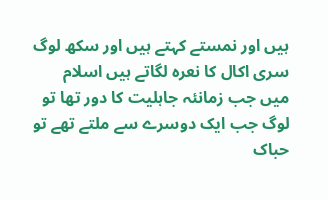ہیں اور نمستے کہتے ہیں اور سکھ لوگ سری اکال کا نعرہ لگاتے ہیں اسلام
میں جب زمانئہ جاہلیت کا دور تھا تو لوگ جب ایک دوسرے سے ملتے تھے تو حباک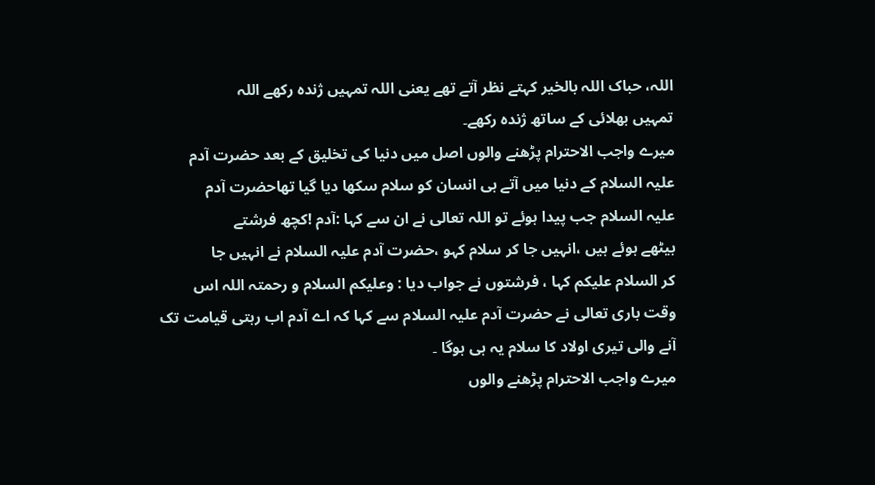اللہ، حباک اللہ بالخیر کہتے نظر آتے تھے یعنی اللہ تمہیں ژندہ رکھے اللہ
تمہیں بھلائی کے ساتھ ژندہ رکھے۔
میرے واجب الاحترام پڑھنے والوں اصل میں دنیا کی تخلیق کے بعد حضرت آدم
علیہ السلام کے دنیا میں آتے ہی انسان کو سلام سکھا دیا گیا تھاحضرت آدم
علیہ السلام جب پیدا ہوئے تو اللہ تعالی نے ان سے کہا :آدم !کچھ فرشتے
بیٹھے ہوئے ہیں ،انہیں جا کر سلام کہو ،حضرت آدم علیہ السلام نے انہیں جا
کر السلام علیکم کہا ، فرشتوں نے جواب دیا : وعلیکم السلام و رحمتہ اللہ اس
وقت باری تعالی نے حضرت آدم علیہ السلام سے کہا کہ اے آدم اب رہتی قیامت تک
آنے والی تیری اولاد کا سلام یہ ہی ہوگا ۔
میرے واجب الاحترام پڑھنے والوں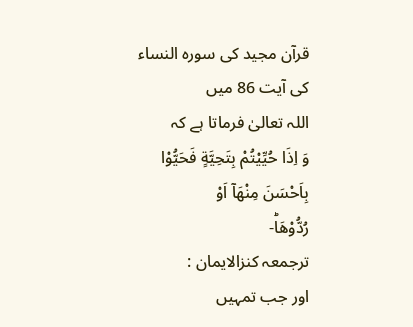قرآن مجید کی سورہ النساء کی آیت 86 میں
اللہ تعالیٰ فرماتا ہے کہ
وَ اِذَا حُیِّیْتُمْ بِتَحِیَّةٍ فَحَیُّوْا بِاَحْسَنَ مِنْهَاۤ اَوْ
رُدُّوْهَاؕ-
ترجمعہ کنزالایمان :
اور جب تمہیں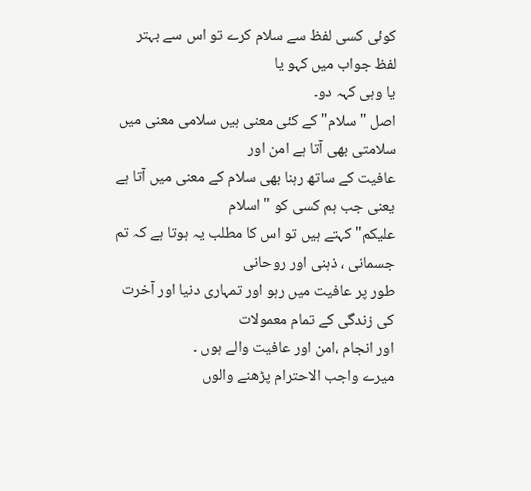کوئی کسی لفظ سے سلام کرے تو اس سے بہتر لفظ جواب میں کہو یا
یا وہی کہہ دو۔
اصل " سلام" کے کئی معنی ہیں سلامی معنی میں سلامتی بھی آتا ہے امن اور
عافیت کے ساتھ رہنا بھی سلام کے معنی میں آتا ہے یعنی جب ہم کسی کو " اسلام
علیکم" کہتے ہیں تو اس کا مطلب یہ ہوتا ہے کہ تم جسمانی ، ذہنی اور روحانی
طور پر عافیت میں رہو اور تمہاری دنیا اور آخرت کی زندگی کے تمام معمولات
اور انجام ،امن اور عافیت والے ہوں ۔
میرے واجب الاحترام پڑھنے والوں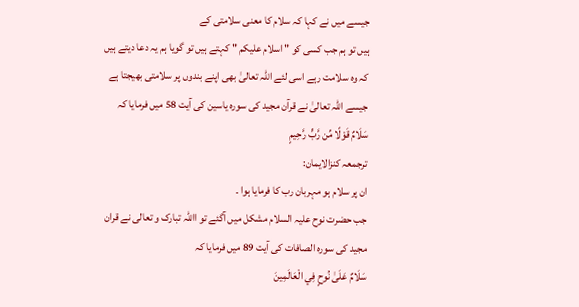جیسے میں نے کہا کہ سلام کا معنی سلامتی کے
ہیں تو ہم جب کسی کو " اسلام علیکم " کہتے ہیں تو گویا ہم یہ دعا دیتے ہیں
کہ وہ سلامت رہے اسی لئے اللہ تعالیٰ بھی اپنے بندوں پر سلامتی بھیجتا ہے
جیسے اللہ تعالیٰ نے قرآن مجید کی سورہ یاسین کی آیت 58 میں فرمایا کہ
سَلَامٌ قَوْلًا مِّن رَّبٍّ رَّحِيمٍ
ترجمعہ کنزالایمان:
ان پر سلام ہو مہربان رب کا فرمایا ہوا ۔
جب حضرت نوح علیہ السلام مشکل میں آگئے تو االلہ تبارک و تعالی نے قران
مجید کی سورہ الصافات کی آیت 89 میں فرمایا کہ
سَلَامٌ عَلَىٰ نُوحٍ فِي الْعَالَمِينَ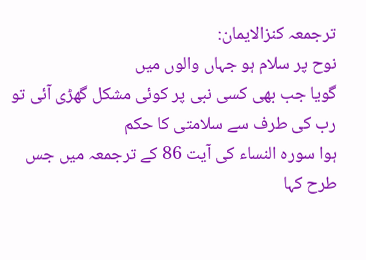ترجمعہ کنزالایمان:
نوح پر سلام ہو جہاں والوں میں
گویا جب بھی کسی نبی پر کوئی مشکل گھڑی آئی تو رب کی طرف سے سلامتی کا حکم
ہوا سورہ النساء کی آیت 86 کے ترجمعہ میں جس طرح کہا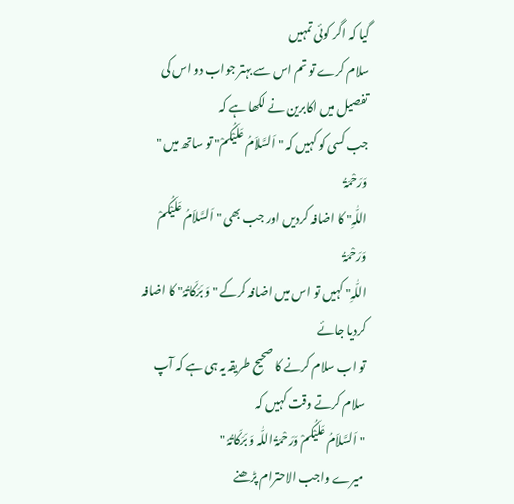گیا کہ اگر کوئی تمہیں
سلام کرے تو تم اس سے بہتر جواب دو اس کی تفصیل میں اکابرین نے لکھا ہے کہ
جب کسی کو کہیں کہ " اَلسَّلاَمُ عَلَیْکُمْ" تو ساتھ میں " وَرَحْمَۃُ
اللّٰہِ" کا اضافہ کردیں اور جب بھی " اَلسَّلاَمُ عَلَیْکُمْ وَرَحْمَۃُ
اللّٰہِ" کہیں تو اس میں اضافہ کرکے " وَ بَرَکَاتُہٗ" کا اضافہ کردیا جائے
تو اب سلام کرنے کا صحیح طریقہ یہ ہی ہے کہ آپ سلام کرتے وقت کہیں کہ
" اَلسَّلاَمُ عَلَیْکُمْ وَرَحْمَۃُ اللّٰہ وَ بَرَکَاتُہٗ "
میرے واجب الاحترام پڑھنے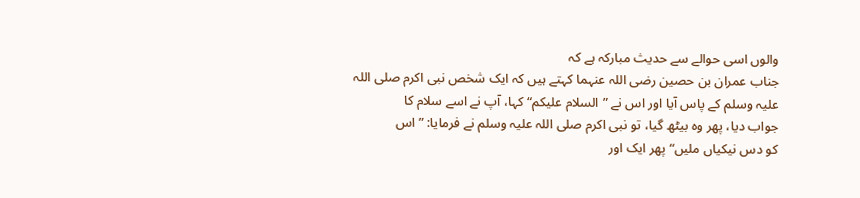والوں اسی حوالے سے حدیث مبارکہ ہے کہ
جناب عمران بن حصین رضی اللہ عنہما کہتے ہیں کہ ایک شخص نبی اکرم صلی اللہ
علیہ وسلم کے پاس آیا اور اس نے ”السلام علیکم“ کہا، آپ نے اسے سلام کا
جواب دیا، پھر وہ بیٹھ گیا، تو نبی اکرم صلی اللہ علیہ وسلم نے فرمایا: ”اس
کو دس نیکیاں ملیں“ پھر ایک اور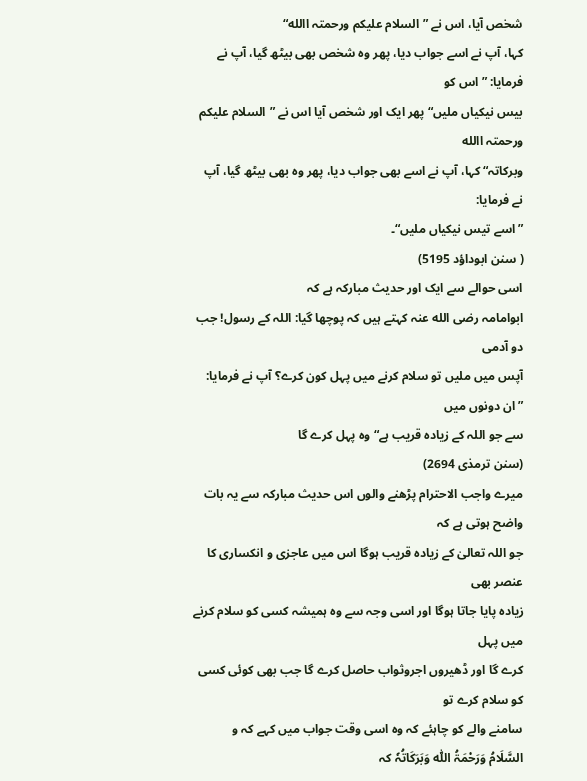شخص آیا، اس نے ”السلام علیکم ورحمتہ االله“
کہا، آپ نے اسے جواب دیا، پھر وہ شخص بھی بیٹھ گیا، آپ نے فرمایا: ”اس کو
بیس نیکیاں ملیں“ پھر ایک اور شخص آیا اس نے ”السلام علیکم ورحمتہ االله
وبرکاتہ“ کہا، آپ نے اسے بھی جواب دیا، پھر وہ بھی بیٹھ گیا، آپ نے فرمایا:
”اسے تیس نیکیاں ملیں“۔
( سنن ابوداؤد 5195)
اسی حوالے سے ایک اور حدیث مبارکہ ہے کہ
ابوامامہ رضی الله عنہ کہتے ہیں کہ پوچھا گیا: اللہ کے رسول! جب دو آدمی
آپس میں ملیں تو سلام کرنے میں پہل کون کرے؟ آپ نے فرمایا: ”ان دونوں میں
سے جو اللہ کے زیادہ قریب ہے“ وہ پہل کرے گا
(سنن ترمذی 2694)
میرے واجب الاحترام پڑھنے والوں اس حدیث مبارکہ سے یہ بات واضح ہوتی ہے کہ
جو اللہ تعالیٰ کے زیادہ قریب ہوگا اس میں عاجزی و انکساری کا عنصر بھی
زیادہ پایا جاتا ہوگا اور اسی وجہ سے وہ ہمیشہ کسی کو سلام کرنے میں پہل
کرے گا اور ڈھیروں اجروثواب حاصل کرے گا جب بھی کوئی کسی کو سلام کرے تو
سامنے والے کو چاہئے کہ وہ اسی وقت جواب میں کہے کہ و
السَّلَامُ وَرَحْمَۃُ اللّٰہ وَبَرَکَاتُہٗ کہ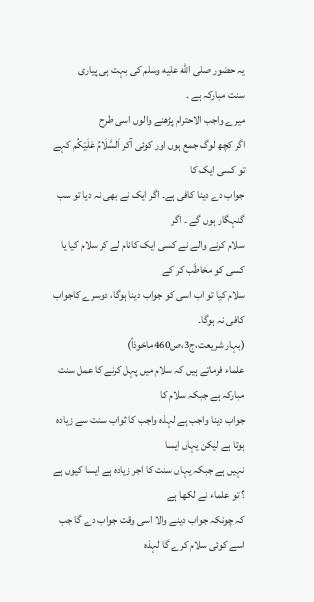یہ حضور صلى الله عليه وسلم کی بہت ہی پیاری
سنت مبارکہ ہے ۔
میرے واجب الاحترام پڑھنے والوں اسی طرح
اگر کچھ لوگ جمع ہوں اور کوئی آکر اَلسَّلَامُ عَلَیْکُم کہے تو کسی ایک کا
جواب دے دینا کافی ہے۔ اگر ایک نے بھی نہ دیا تو سب گنہگار ہوں گے ۔ اگر
سلام کرنے والے نے کسی ایک کانام لے کر سلام کیا یا کسی کو مخاطَب کر کے
سلام کیا تو اب اسی کو جواب دینا ہوگا، دوسرے کاجواب کافی نہ ہوگا۔
(بہار شریعت،ج3،ص460ماخوذاً)
علماء فرماتے ہیں کہ سلام میں پہل کرنے کا عمل سنت مبارکہ ہے جبکہ سلام کا
جواب دینا واجب ہے لہذہ واجب کا ثواب سنت سے زیادہ ہوتا ہے لیکن یہاں ایسا
نہیں ہے جبکہ یہاں سنت کا اجر زیادہ ہے ایسا کیوں ہے ؟ تو علماء نے لکھا ہے
کہ چونکہ جواب دینے والا اسی وقت جواب دے گا جب اسے کوئی سلام کرے گا لہذہ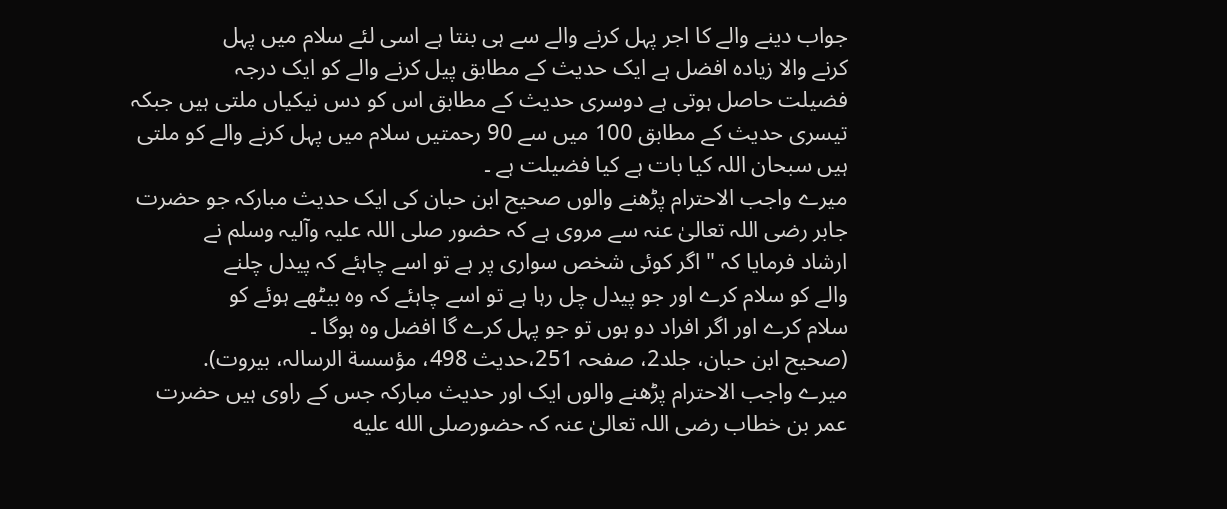جواب دینے والے کا اجر پہل کرنے والے سے ہی بنتا ہے اسی لئے سلام میں پہل
کرنے والا زیادہ افضل ہے ایک حدیث کے مطابق پیل کرنے والے کو ایک درجہ
فضیلت حاصل ہوتی ہے دوسری حدیث کے مطابق اس کو دس نیکیاں ملتی ہیں جبکہ
تیسری حدیث کے مطابق 100 میں سے 90 رحمتیں سلام میں پہل کرنے والے کو ملتی
ہیں سبحان اللہ کیا بات ہے کیا فضیلت ہے ۔
میرے واجب الاحترام پڑھنے والوں صحیح ابن حبان کی ایک حدیث مبارکہ جو حضرت
جابر رضی اللہ تعالیٰ عنہ سے مروی ہے کہ حضور صلی اللہ علیہ وآلیہ وسلم نے
ارشاد فرمایا کہ " اگر کوئی شخص سواری پر ہے تو اسے چاہئے کہ پیدل چلنے
والے کو سلام کرے اور جو پیدل چل رہا ہے تو اسے چاہئے کہ وہ بیٹھے ہوئے کو
سلام کرے اور اگر افراد دو ہوں تو جو پہل کرے گا افضل وہ ہوگا ۔
(صحيح ابن حبان، جلد2، صفحہ 251،حدیث 498، مؤسسة الرسالہ، بيروت).
میرے واجب الاحترام پڑھنے والوں ایک اور حدیث مبارکہ جس کے راوی ہیں حضرت
عمر بن خطاب رضی اللہ تعالیٰ عنہ کہ حضورصلى الله عليه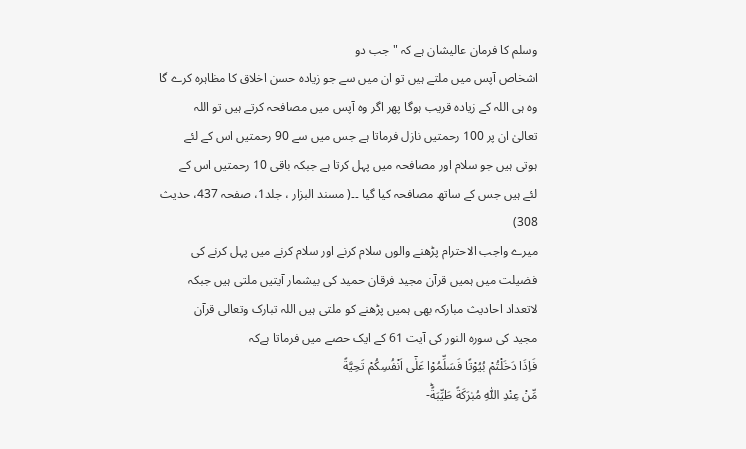وسلم کا فرمان عالیشان ہے کہ " جب دو
اشخاص آپس میں ملتے ہیں تو ان میں سے جو زیادہ حسن اخلاق کا مظاہرہ کرے گا
وہ ہی اللہ کے زیادہ قریب ہوگا پھر اگر وہ آپس میں مصافحہ کرتے ہیں تو اللہ
تعالیٰ ان پر 100 رحمتیں نازل فرماتا ہے جس میں سے 90 رحمتیں اس کے لئے
ہوتی ہیں جو سلام اور مصافحہ میں پہل کرتا ہے جبکہ باقی 10 رحمتیں اس کے
لئے ہیں جس کے ساتھ مصافحہ کیا گیا ۔۔( مسند البزار ، جلد1، صفحہ 437، حدیث
308)
میرے واجب الاحترام پڑھنے والوں سلام کرنے اور سلام کرنے میں پہل کرنے کی
فضیلت میں ہمیں قرآن مجید فرقان حمید کی بیشمار آیتیں ملتی ہیں جبکہ
لاتعداد احادیث مبارکہ بھی ہمیں پڑھنے کو ملتی ہیں اللہ تبارک وتعالی قرآن
مجید کی سورہ النور کی آیت 61 کے ایک حصے میں فرماتا ہےکہ
فَاِذَا دَخَلْتُمْ بُیُوْتًا فَسَلِّمُوْا عَلٰۤى اَنْفُسِكُمْ تَحِیَّةً
مِّنْ عِنْدِ اللّٰهِ مُبٰرَكَةً طَیِّبَةًؕ-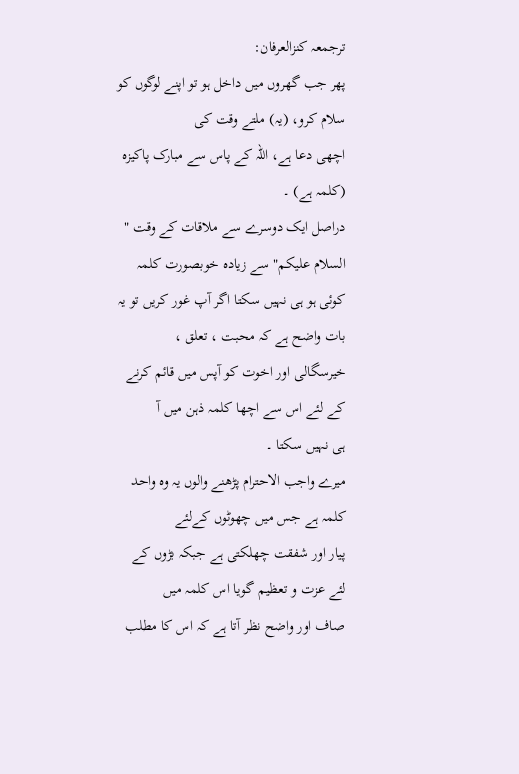ترجمعہ کنزالعرفان:
پھر جب گھروں میں داخل ہو تو اپنے لوگوں کو سلام کرو، (یہ) ملتے وقت کی
اچھی دعا ہے، اللہ کے پاس سے مبارک پاکیزہ (کلمہ ہے) ۔
دراصل ایک دوسرے سے ملاقات کے وقت " السلام علیکم" سے زیادہ خوبصورت کلمہ
کوئی ہو ہی نہیں سکتا اگر آپ غور کریں تو یہ بات واضح ہے کہ محبت ، تعلق ،
خیرسگالی اور اخوت کو آپس میں قائم کرنے کے لئے اس سے اچھا کلمہ ذہن میں آ
ہی نہیں سکتا ۔
میرے واجب الاحترام پڑھنے والوں یہ وہ واحد کلمہ ہے جس میں چھوٹوں کےلئے
پیار اور شفقت چھلکتی ہے جبکہ بڑوں کے لئے عزت و تعظیم گویا اس کلمہ میں
صاف اور واضح نظر آتا ہے کہ اس کا مطلب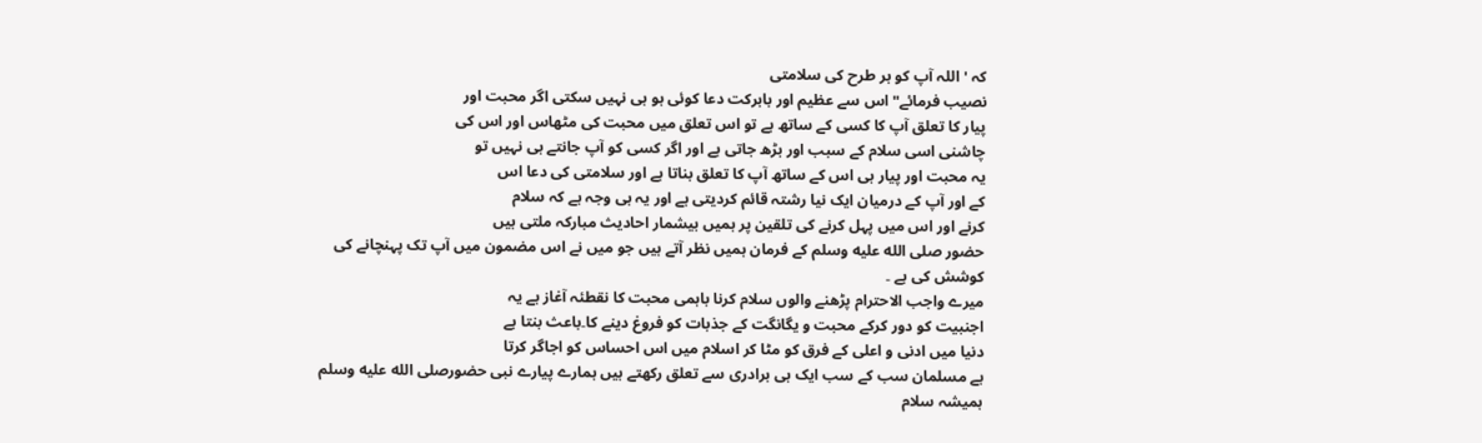کہ ' اللہ آپ کو ہر طرح کی سلامتی
نصیب فرمائے" اس سے عظیم اور بابرکت دعا کوئی ہو ہی نہیں سکتی اگر محبت اور
پیار کا تعلق آپ کا کسی کے ساتھ ہے تو اس تعلق میں محبت کی مٹھاس اور اس کی
چاشنی اسی سلام کے سبب اور بڑھ جاتی ہے اور اگر کسی کو آپ جانتے ہی نہیں تو
یہ محبت اور پیار ہی اس کے ساتھ آپ کا تعلق بناتا ہے اور سلامتی کی دعا اس
کے اور آپ کے درمیان ایک نیا رشتہ قائم کردیتی ہے اور یہ ہی وجہ ہے کہ سلام
کرنے اور اس میں پہل کرنے کی تلقین پر ہمیں بیشمار احادیث مبارکہ ملتی ہیں
حضور صلى الله عليه وسلم کے فرمان ہمیں نظر آتے ہیں جو میں نے اس مضمون میں آپ تک پہنچانے کی
کوشش کی ہے ۔
میرے واجب الاحترام پڑھنے والوں سلام کرنا باہمی محبت کا نقطئہ آغاز ہے یہ
اجنبیت کو دور کرکے محبت و یگانگت کے جذبات کو فروغ دینے کا۔باعث بنتا ہے
دنیا میں ادنی و اعلی کے فرق کو مٹا کر اسلام میں اس احساس کو اجاگر کرتا
ہے مسلمان سب کے سب ایک ہی برادری سے تعلق رکھتے ہیں ہمارے پیارے نبی حضورصلى الله عليه وسلم
ہمیشہ سلام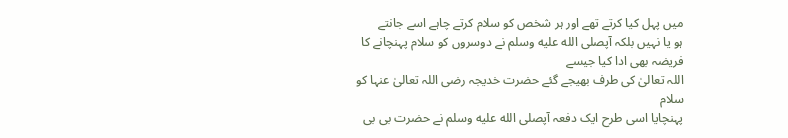میں پہل کیا کرتے تھے اور ہر شخص کو سلام کرتے چاہے اسے جانتے
ہو یا نہیں بلکہ آپصلى الله عليه وسلم نے دوسروں کو سلام پہنچانے کا فریضہ بھی ادا کیا جیسے
اللہ تعالیٰ کی طرف بھیجے گئے حضرت خدیجہ رضی اللہ تعالیٰ عنہا کو سلام
پہنچایا اسی طرح ایک دفعہ آپصلى الله عليه وسلم نے حضرت بی بی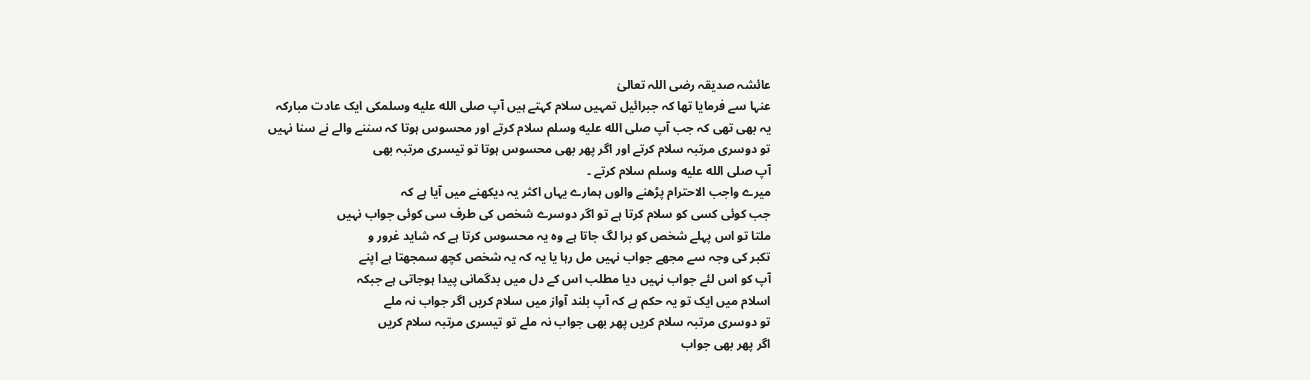عائشہ صدیقہ رضی اللہ تعالیٰ
عنہا سے فرمایا تھا کہ جبرائیل تمہیں سلام کہتے ہیں آپ صلى الله عليه وسلمکی ایک عادت مبارکہ
یہ بھی تھی کہ جب آپ صلى الله عليه وسلم سلام کرتے اور محسوس ہوتا کہ سننے والے نے سنا نہیں
تو دوسری مرتبہ سلام کرتے اور اگر پھر بھی محسوس ہوتا تو تیسری مرتبہ بھی
آپ صلى الله عليه وسلم سلام کرتے ۔
میرے واجب الاحترام پڑھنے والوں ہمارے یہاں اکثر یہ دیکھنے میں آیا ہے کہ
جب کوئی کسی کو سلام کرتا ہے تو اگر دوسرے شخص کی طرف سی کوئی جواب نہیں
ملتا تو اس پہلے شخص کو برا لگ جاتا ہے وہ یہ محسوس کرتا ہے کہ شاید غرور و
تکبر کی وجہ سے مجھے جواب نہیں مل رہا یا یہ کہ یہ شخص کچھ سمجھتا ہے اپنے
آپ کو اس لئے جواب نہیں دیا مطلب اس کے دل میں بدگمانی پیدا ہوجاتی ہے جبکہ
اسلام میں ایک تو یہ حکم ہے کہ آپ بلند آواز میں سلام کریں اگر جواب نہ ملے
تو دوسری مرتبہ سلام کریں پھر بھی جواب نہ ملے تو تیسری مرتبہ سلام کریں
اگر پھر بھی جواب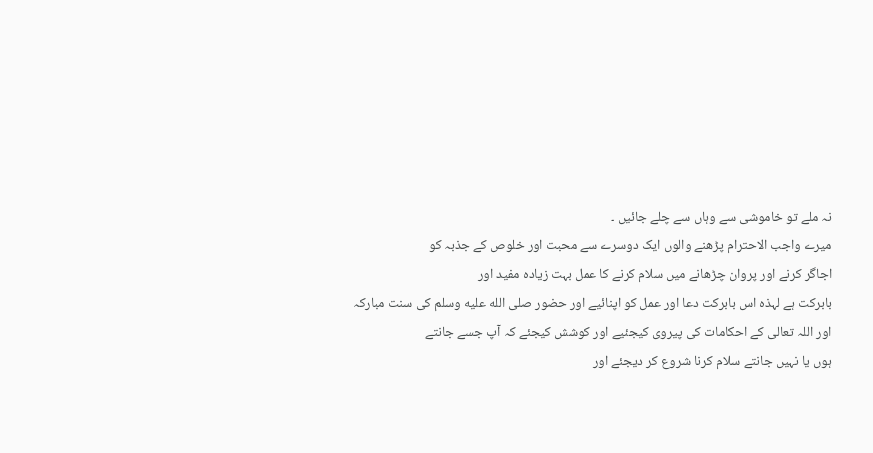نہ ملے تو خاموشی سے وہاں سے چلے جائیں ۔
میرے واجب الاحترام پڑھنے والوں ایک دوسرے سے محبت اور خلوص کے جذبہ کو
اجاگر کرنے اور پروان چڑھانے میں سلام کرنے کا عمل بہت زیادہ مفید اور
بابرکت ہے لہذہ اس بابرکت دعا اور عمل کو اپنائیے اور حضور صلى الله عليه وسلم کی سنت مبارکہ
اور اللہ تعالی کے احکامات کی پیروی کیجئیے اور کوشش کیجئے کہ آپ جسے جانتے
ہوں یا نہیں جانتے سلام کرنا شروع کر دیجئے اور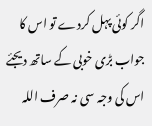اگر کوئی پہل کردے تو اس کا
جواب بڑی خوبی کے ساتھ دیجئے اس کی وجہ سی نہ صرف اللہ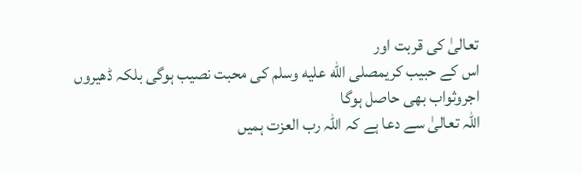تعالیٰ کی قربت اور
اس کے حبیب کریمصلى الله عليه وسلم کی محبت نصیب ہوگی بلکہ ڈھیروں اجروثواب بھی حاصل ہوگا
اللہ تعالیٰ سے دعا ہے کہ اللہ رب العزت ہمیں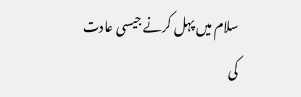سلام میں پہل کرنے جیسی عادت
کی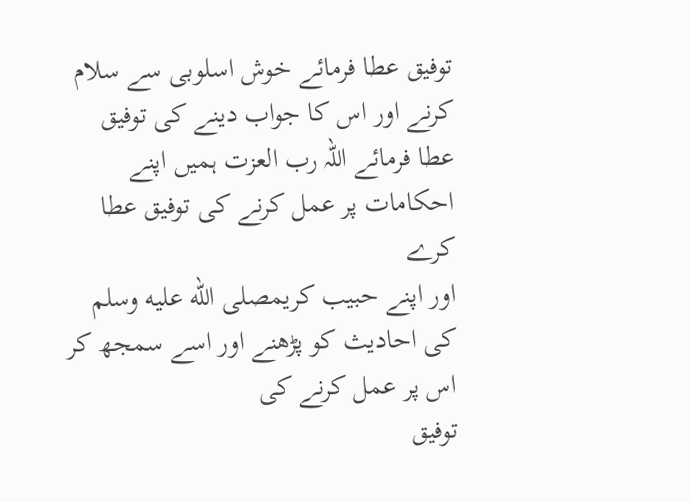توفیق عطا فرمائے خوش اسلوبی سے سلام کرنے اور اس کا جواب دینے کی توفیق
عطا فرمائے اللہ رب العزت ہمیں اپنے احکامات پر عمل کرنے کی توفیق عطا کرے
اور اپنے حبیب کریمصلى الله عليه وسلم کی احادیث کو پڑھنے اور اسے سمجھ کر اس پر عمل کرنے کی
توفیق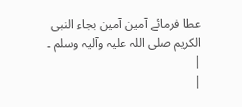عطا فرمائے آمین آمین بجاء النبی الکریم صلی اللہ علیہ وآلیہ وسلم ۔
|
|